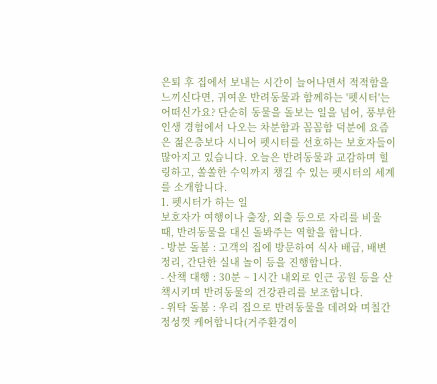은퇴 후 집에서 보내는 시간이 늘어나면서 적적함을 느끼신다면, 귀여운 반려동물과 함께하는 '펫시터'는 어떠신가요? 단순히 동물을 돌보는 일을 넘어, 풍부한 인생 경험에서 나오는 차분함과 꼼꼼함 덕분에 요즘은 젊은층보다 시니어 펫시터를 선호하는 보호자들이 많아지고 있습니다. 오늘은 반려동물과 교감하며 힐링하고, 쏠쏠한 수익까지 챙길 수 있는 펫시터의 세계를 소개합니다.
1. 펫시터가 하는 일
보호자가 여행이나 출장, 외출 등으로 자리를 비울 때, 반려동물을 대신 돌봐주는 역할을 합니다.
- 방분 돌봄 : 고객의 집에 방문하여 식사 배급, 배변 정리, 간단한 실내 놀이 등을 진행합니다.
- 산책 대행 : 30분 ~ 1시간 내외로 인근 공원 등을 산책시키며 반려동물의 건강관리를 보조합니다.
- 위탁 돌봄 : 우리 집으로 반려동물을 데려와 며칠간 정성껏 케어합니다(거주환경이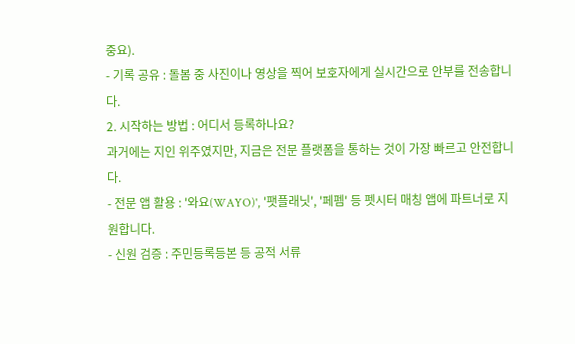중요).
- 기록 공유 : 돌봄 중 사진이나 영상을 찍어 보호자에게 실시간으로 안부를 전송합니다.
2. 시작하는 방법 : 어디서 등록하나요?
과거에는 지인 위주였지만, 지금은 전문 플랫폼을 통하는 것이 가장 빠르고 안전합니다.
- 전문 앱 활용 : '와요(WAYO)', '팻플래닛', '페펨' 등 펫시터 매칭 앱에 파트너로 지원합니다.
- 신원 검증 : 주민등록등본 등 공적 서류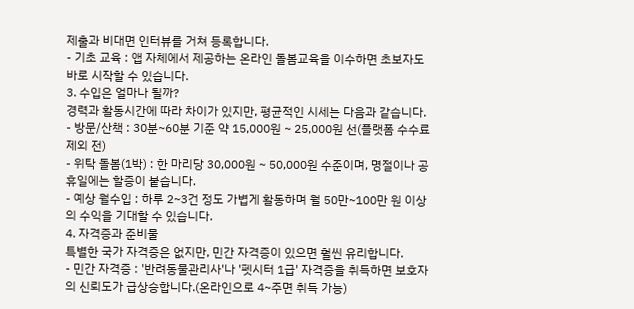제출과 비대면 인터뷰를 거쳐 등록합니다.
- 기초 교육 : 앱 자체에서 제공하는 온라인 돌봄교육을 이수하면 초보자도 바로 시작할 수 있습니다.
3. 수입은 얼마나 될까?
경력과 활동시간에 따라 차이가 있지만, 평균적인 시세는 다음과 같습니다.
- 방문/산책 : 30분~60분 기준 약 15,000원 ~ 25,000원 선(플랫폼 수수료 제외 전)
- 위탁 돌봄(1박) : 한 마리당 30,000원 ~ 50,000원 수준이며, 명절이나 공휴일에는 할증이 붙습니다.
- 예상 월수입 : 하루 2~3건 정도 가볍게 활동하며 월 50만~100만 원 이상의 수익을 기대할 수 있습니다.
4. 자격증과 준비물
특별한 국가 자격증은 없지만, 민간 자격증이 있으면 훨씬 유리합니다.
- 민간 자격증 : '반려동물관리사'나 '펫시터 1급' 자격증을 취득하면 보호자의 신뢰도가 급상승합니다.(온라인으로 4~주면 취득 가능)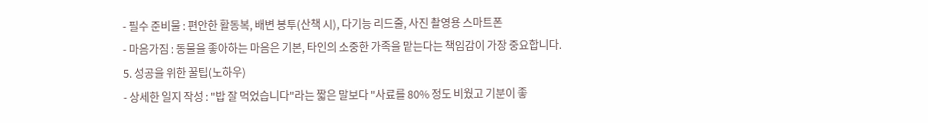- 필수 준비물 : 편안한 활동복, 배변 봉투(산책 시), 다기능 리드줄, 사진 촬영용 스마트폰
- 마음가짐 : 동물을 좋아하는 마음은 기본, 타인의 소중한 가족을 맡는다는 책임감이 가장 중요합니다.
5. 성공을 위한 꿀팁(노하우)
- 상세한 일지 작성 : "밥 잘 먹었습니다"라는 짧은 말보다 "사료를 80% 정도 비웠고 기분이 좋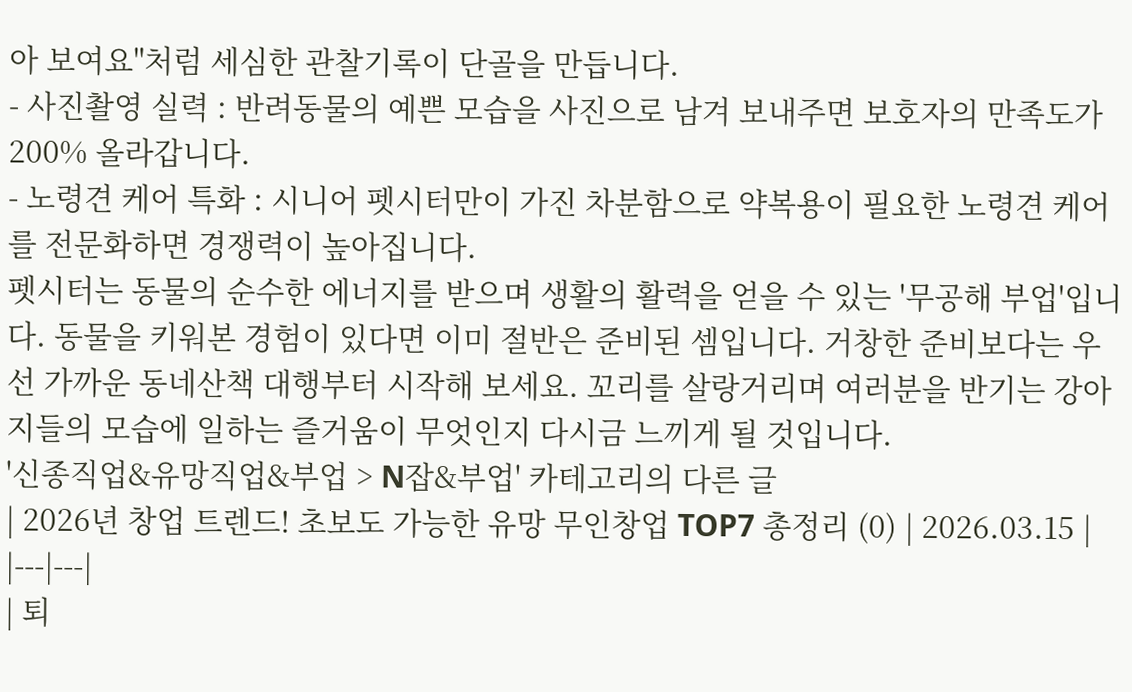아 보여요"처럼 세심한 관찰기록이 단골을 만듭니다.
- 사진촬영 실력 : 반려동물의 예쁜 모습을 사진으로 남겨 보내주면 보호자의 만족도가 200% 올라갑니다.
- 노령견 케어 특화 : 시니어 펫시터만이 가진 차분함으로 약복용이 필요한 노령견 케어를 전문화하면 경쟁력이 높아집니다.
펫시터는 동물의 순수한 에너지를 받으며 생활의 활력을 얻을 수 있는 '무공해 부업'입니다. 동물을 키워본 경험이 있다면 이미 절반은 준비된 셈입니다. 거창한 준비보다는 우선 가까운 동네산책 대행부터 시작해 보세요. 꼬리를 살랑거리며 여러분을 반기는 강아지들의 모습에 일하는 즐거움이 무엇인지 다시금 느끼게 될 것입니다.
'신종직업&유망직업&부업 > N잡&부업' 카테고리의 다른 글
| 2026년 창업 트렌드! 초보도 가능한 유망 무인창업 TOP7 총정리 (0) | 2026.03.15 |
|---|---|
| 퇴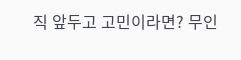직 앞두고 고민이라면? 무인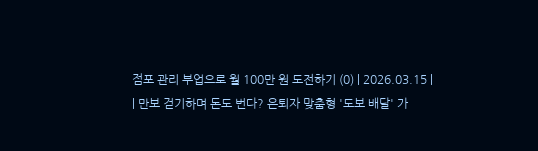점포 관리 부업으로 월 100만 원 도전하기 (0) | 2026.03.15 |
| 만보 걷기하며 돈도 번다? 은퇴자 맞춤형 '도보 배달' 가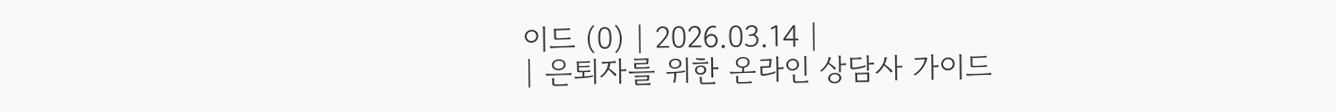이드 (0) | 2026.03.14 |
| 은퇴자를 위한 온라인 상담사 가이드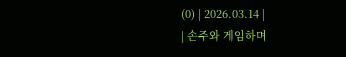(0) | 2026.03.14 |
| 손주와 게임하며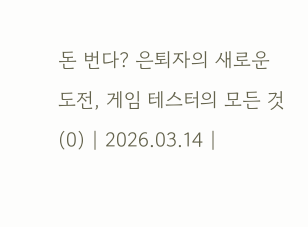돈 번다? 은퇴자의 새로운 도전, 게임 테스터의 모든 것 (0) | 2026.03.14 |